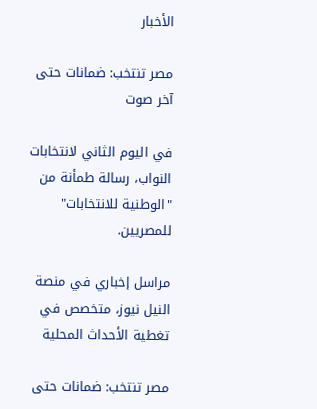الأخبار

مصر تنتخب: ضمانات حتى آخر صوت

في اليوم الثاني لانتخابات النواب، رسالة طمأنة من "الوطنية للانتخابات" للمصريين.

مراسل إخباري في منصة النيل نيوز، متخصص في تغطية الأحداث المحلية

مصر تنتخب: ضمانات حتى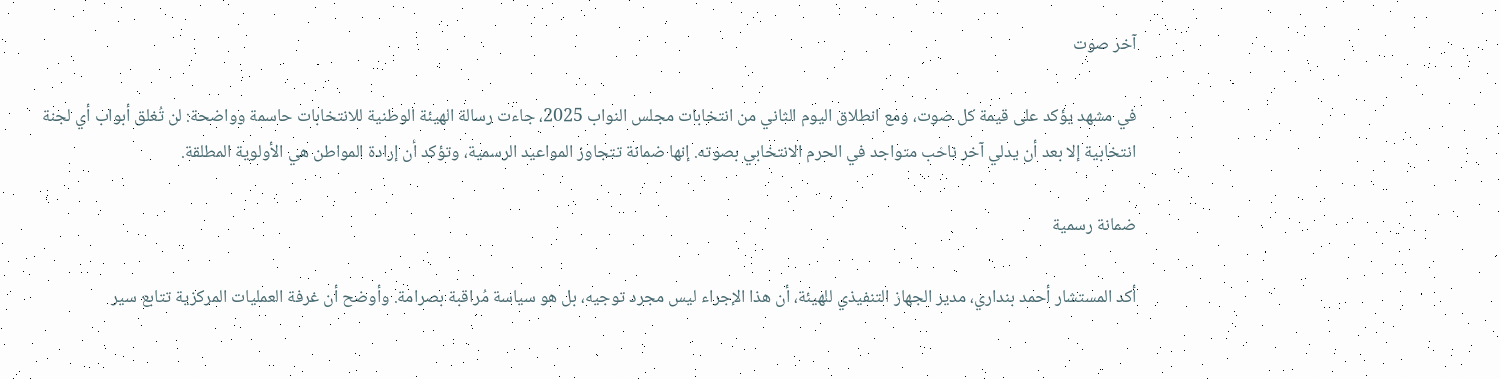آخر صوت

في مشهد يؤكد على قيمة كل صوت، ومع انطلاق اليوم الثاني من انتخابات مجلس النواب 2025، جاءت رسالة الهيئة الوطنية للانتخابات حاسمة وواضحة: لن تُغلق أبواب أي لجنة انتخابية إلا بعد أن يدلي آخر ناخب متواجد في الحرم الانتخابي بصوته. إنها ضمانة تتجاوز المواعيد الرسمية، وتؤكد أن إرادة المواطن هي الأولوية المطلقة.

ضمانة رسمية

أكد المستشار أحمد بنداري، مدير الجهاز التنفيذي للهيئة، أن هذا الإجراء ليس مجرد توجيه، بل هو سياسة مُراقبة بصرامة. وأوضح أن غرفة العمليات المركزية تتابع سير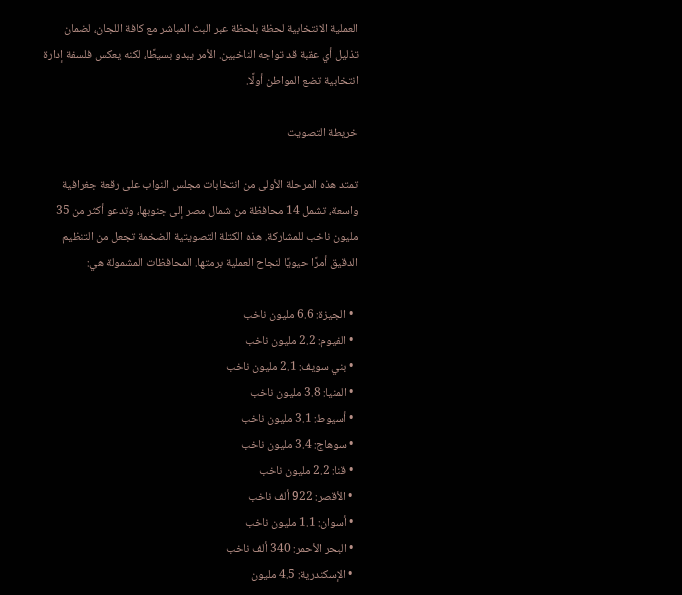العملية الانتخابية لحظة بلحظة عبر البث المباشر مع كافة اللجان، لضمان تذليل أي عقبة قد تواجه الناخبين. الأمر يبدو بسيطًا، لكنه يعكس فلسفة إدارة انتخابية تضع المواطن أولًا.

خريطة التصويت

تمتد هذه المرحلة الأولى من انتخابات مجلس النواب على رقعة جغرافية واسعة، تشمل 14 محافظة من شمال مصر إلى جنوبها، وتدعو أكثر من 35 مليون ناخب للمشاركة. هذه الكتلة التصويتية الضخمة تجعل من التنظيم الدقيق أمرًا حيويًا لنجاح العملية برمتها. المحافظات المشمولة هي:

  • الجيزة: 6.6 مليون ناخب
  • الفيوم: 2.2 مليون ناخب
  • بني سويف: 2.1 مليون ناخب
  • المنيا: 3.8 مليون ناخب
  • أسيوط: 3.1 مليون ناخب
  • سوهاج: 3.4 مليون ناخب
  • قنا: 2.2 مليون ناخب
  • الأقصر: 922 ألف ناخب
  • أسوان: 1.1 مليون ناخب
  • البحر الأحمر: 340 ألف ناخب
  • الإسكندرية: 4.5 مليون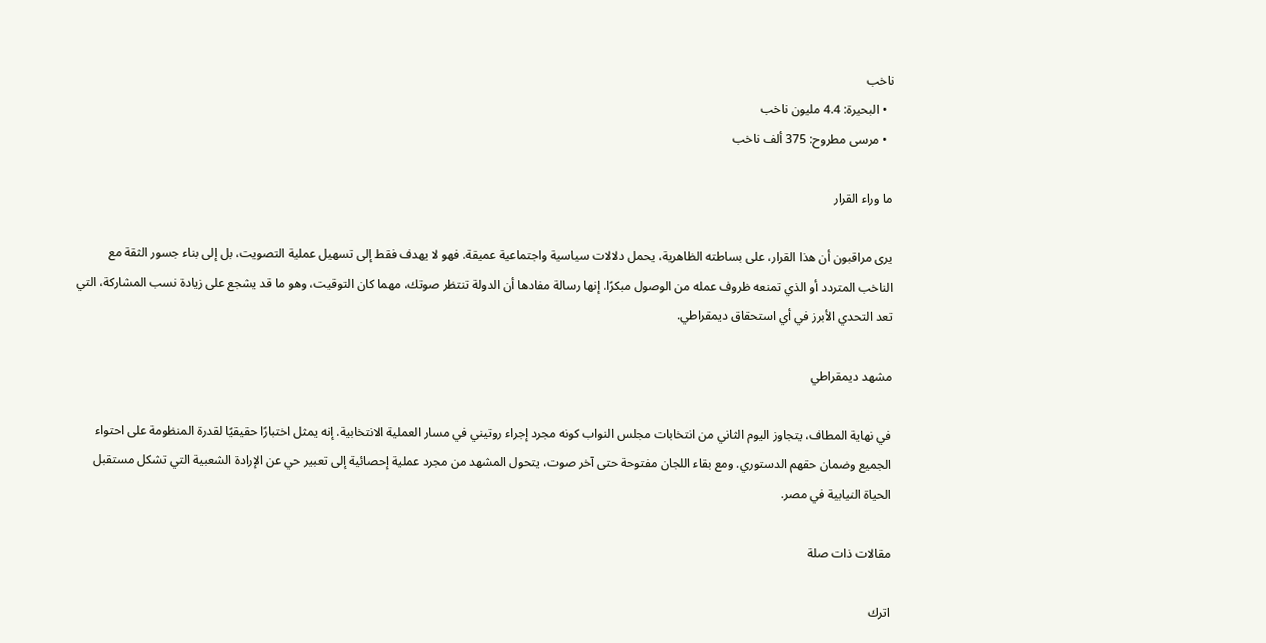ناخب
  • البحيرة: 4.4 مليون ناخب
  • مرسى مطروح: 375 ألف ناخب

ما وراء القرار

يرى مراقبون أن هذا القرار، على بساطته الظاهرية، يحمل دلالات سياسية واجتماعية عميقة. فهو لا يهدف فقط إلى تسهيل عملية التصويت، بل إلى بناء جسور الثقة مع الناخب المتردد أو الذي تمنعه ظروف عمله من الوصول مبكرًا. إنها رسالة مفادها أن الدولة تنتظر صوتك، مهما كان التوقيت، وهو ما قد يشجع على زيادة نسب المشاركة، التي تعد التحدي الأبرز في أي استحقاق ديمقراطي.

مشهد ديمقراطي

في نهاية المطاف، يتجاوز اليوم الثاني من انتخابات مجلس النواب كونه مجرد إجراء روتيني في مسار العملية الانتخابية. إنه يمثل اختبارًا حقيقيًا لقدرة المنظومة على احتواء الجميع وضمان حقهم الدستوري. ومع بقاء اللجان مفتوحة حتى آخر صوت، يتحول المشهد من مجرد عملية إحصائية إلى تعبير حي عن الإرادة الشعبية التي تشكل مستقبل الحياة النيابية في مصر.

مقالات ذات صلة

اترك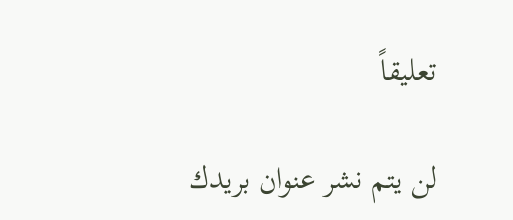تعليقاً

لن يتم نشر عنوان بريدك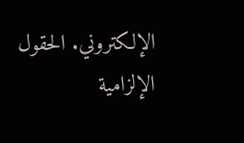الإلكتروني. الحقول الإلزامية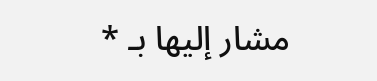مشار إليها بـ *